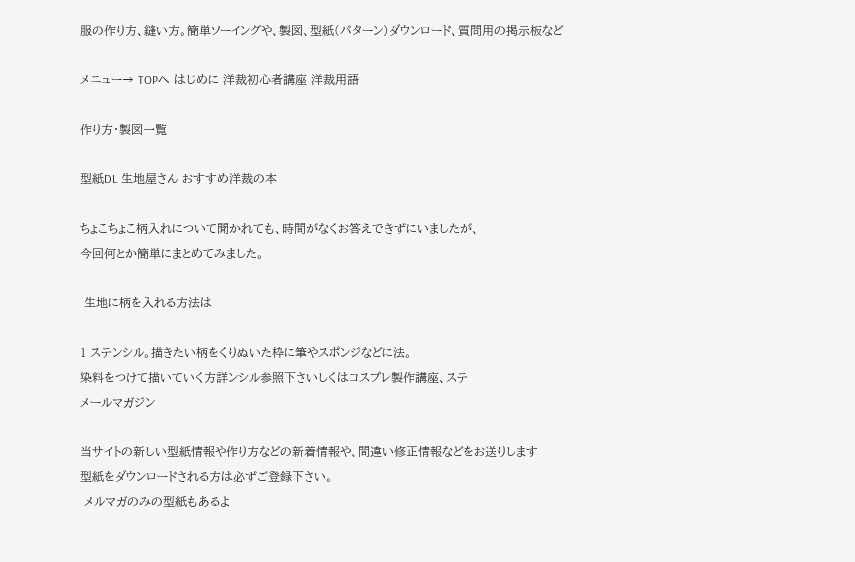服の作り方、縫い方。簡単ソーイングや、製図、型紙(パターン)ダウンロード、質問用の掲示板など

メニュー→ TOPへ はじめに 洋裁初心者講座 洋裁用語

作り方・製図一覧

型紙DL 生地屋さん おすすめ洋裁の本

ちょこちょこ柄入れについて聞かれても、時間がなくお答えできずにいましたが、
今回何とか簡単にまとめてみました。

 生地に柄を入れる方法は

1 ステンシル。描きたい柄をくりぬいた枠に筆やスポンジなどに法。
染料をつけて描いていく方詳ンシル参照下さいしくはコスプレ製作講座、ステ
メールマガジン

当サイトの新しい型紙情報や作り方などの新着情報や、間違い修正情報などをお送りします
型紙をダウンロードされる方は必ずご登録下さい。
 メルマガのみの型紙もあるよ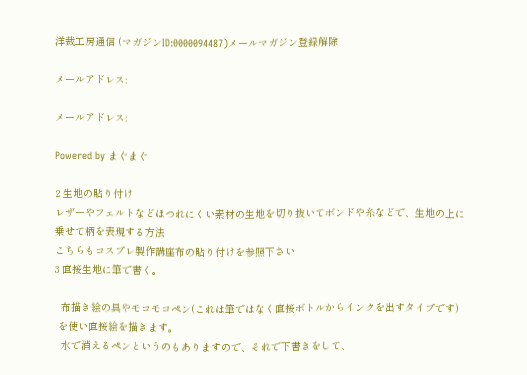洋裁工房通信 (マガジンID:0000094487)メールマガジン登録解除

メールアドレス:

メールアドレス:

Powered by まぐまぐ

2 生地の貼り付け
レザーやフェルトなどほつれにくい素材の生地を切り抜いてボンドや糸などで、生地の上に乗せて柄を表現する方法
こちらもコスプレ製作講座布の貼り付けを参照下さい
3 直接生地に筆で書く。

  布描き絵の具やモコモコペン(これは筆ではなく直接ボトルからインクを出すタイプです)
 を使い直接絵を描きます。
  水で消えるペンというのもありますので、それで下書きをして、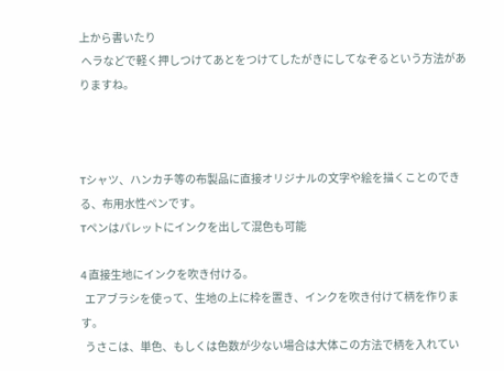上から書いたり
 ヘラなどで軽く押しつけてあとをつけてしたがきにしてなぞるという方法がありますね。



Tシャツ、ハンカチ等の布製品に直接オリジナルの文字や絵を描くことのできる、布用水性ペンです。
Tペンはパレットにインクを出して混色も可能

4 直接生地にインクを吹き付ける。
  エアブラシを使って、生地の上に枠を置き、インクを吹き付けて柄を作ります。
  うさこは、単色、もしくは色数が少ない場合は大体この方法で柄を入れてい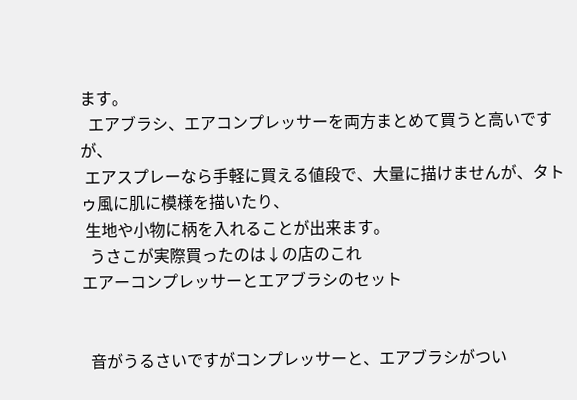ます。
  エアブラシ、エアコンプレッサーを両方まとめて買うと高いですが、
 エアスプレーなら手軽に買える値段で、大量に描けませんが、タトゥ風に肌に模様を描いたり、
 生地や小物に柄を入れることが出来ます。
  うさこが実際買ったのは↓の店のこれ
エアーコンプレッサーとエアブラシのセット


  音がうるさいですがコンプレッサーと、エアブラシがつい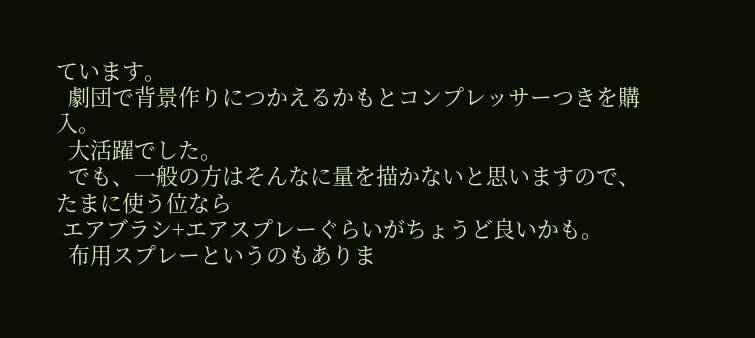ています。
  劇団で背景作りにつかえるかもとコンプレッサーつきを購入。
  大活躍でした。
  でも、一般の方はそんなに量を描かないと思いますので、たまに使う位なら
 エアブラシ+エアスプレーぐらいがちょうど良いかも。
  布用スプレーというのもありま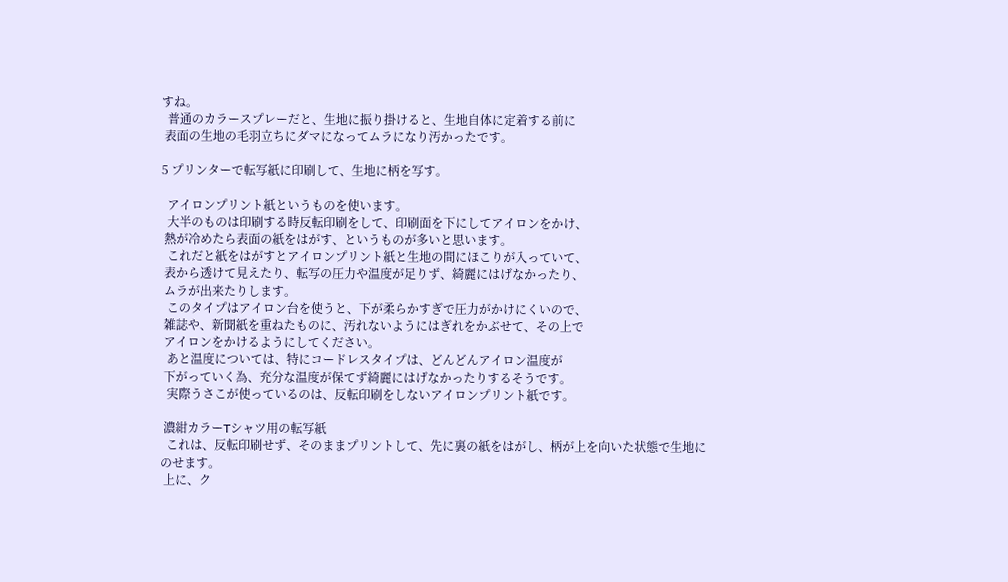すね。
  普通のカラースプレーだと、生地に振り掛けると、生地自体に定着する前に
 表面の生地の毛羽立ちにダマになってムラになり汚かったです。

5 プリンターで転写紙に印刷して、生地に柄を写す。

  アイロンプリント紙というものを使います。
  大半のものは印刷する時反転印刷をして、印刷面を下にしてアイロンをかけ、
 熱が冷めたら表面の紙をはがす、というものが多いと思います。
  これだと紙をはがすとアイロンプリント紙と生地の間にほこりが入っていて、
 表から透けて見えたり、転写の圧力や温度が足りず、綺麗にはげなかったり、
 ムラが出来たりします。
  このタイプはアイロン台を使うと、下が柔らかすぎで圧力がかけにくいので、
 雑誌や、新聞紙を重ねたものに、汚れないようにはぎれをかぶせて、その上で
 アイロンをかけるようにしてください。
  あと温度については、特にコードレスタイプは、どんどんアイロン温度が
 下がっていく為、充分な温度が保てず綺麗にはげなかったりするそうです。
  実際うさこが使っているのは、反転印刷をしないアイロンプリント紙です。

 濃紺カラーTシャツ用の転写紙
  これは、反転印刷せず、そのままプリントして、先に裏の紙をはがし、柄が上を向いた状態で生地にのせます。
 上に、ク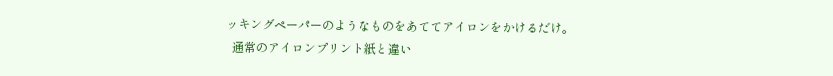ッキングペーパーのようなものをあててアイロンをかけるだけ。
  通常のアイロンプリント紙と違い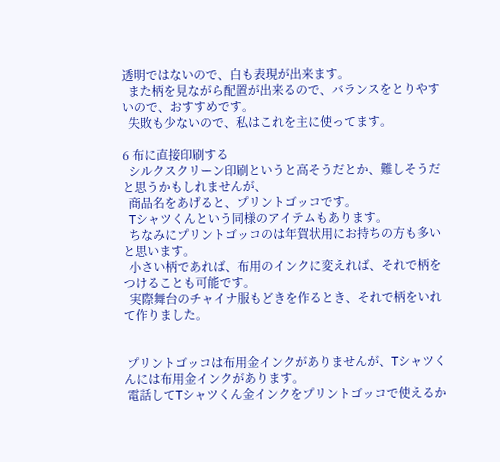透明ではないので、白も表現が出来ます。
  また柄を見ながら配置が出来るので、バランスをとりやすいので、おすすめです。
  失敗も少ないので、私はこれを主に使ってます。

6 布に直接印刷する
  シルクスクリーン印刷というと高そうだとか、難しそうだと思うかもしれませんが、
  商品名をあげると、プリントゴッコです。
  Tシャツくんという同様のアイテムもあります。
  ちなみにプリントゴッコのは年賀状用にお持ちの方も多いと思います。
  小さい柄であれば、布用のインクに変えれば、それで柄をつけることも可能です。
  実際舞台のチャイナ服もどきを作るとき、それで柄をいれて作りました。


 プリントゴッコは布用金インクがありませんが、Tシャツくんには布用金インクがあります。
 電話してTシャツくん金インクをプリントゴッコで使えるか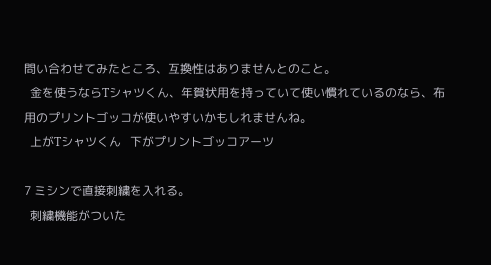問い合わせてみたところ、互換性はありませんとのこと。
  金を使うならTシャツくん、年賀状用を持っていて使い慣れているのなら、布用のプリントゴッコが使いやすいかもしれませんね。
  上がTシャツくん   下がプリントゴッコアーツ

7 ミシンで直接刺繍を入れる。
  刺繍機能がついた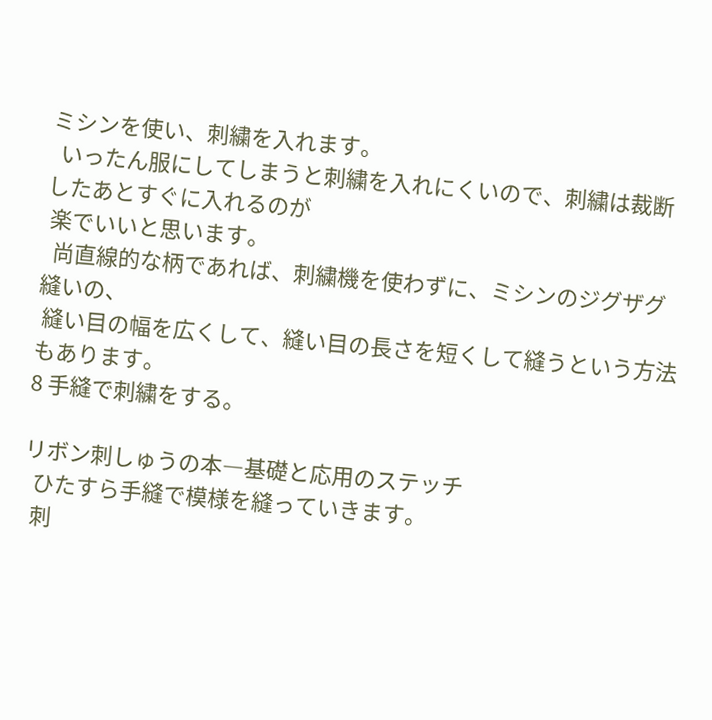ミシンを使い、刺繍を入れます。
  いったん服にしてしまうと刺繍を入れにくいので、刺繍は裁断したあとすぐに入れるのが
 楽でいいと思います。
  尚直線的な柄であれば、刺繍機を使わずに、ミシンのジグザグ縫いの、
 縫い目の幅を広くして、縫い目の長さを短くして縫うという方法もあります。
8 手縫で刺繍をする。

リボン刺しゅうの本―基礎と応用のステッチ
  ひたすら手縫で模様を縫っていきます。
  刺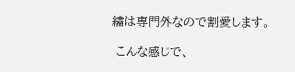繍は専門外なので割愛します。

 こんな感じで、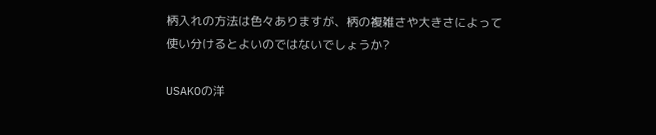柄入れの方法は色々ありますが、柄の複雑さや大きさによって
使い分けるとよいのではないでしょうか?

USAKOの洋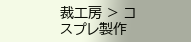裁工房 > コスプレ製作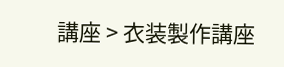講座 > 衣装製作講座